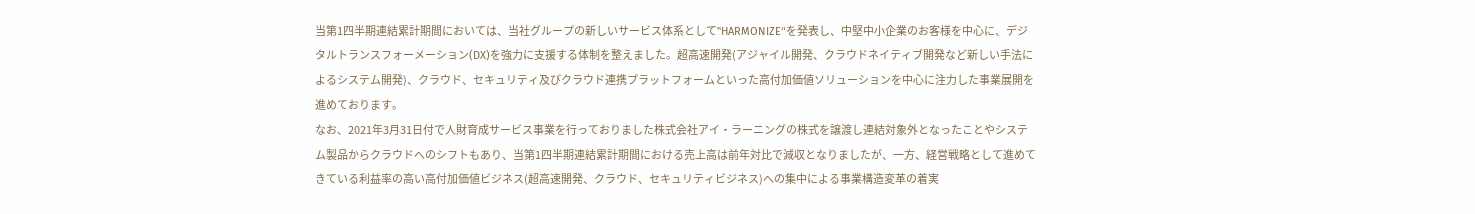当第1四半期連結累計期間においては、当社グループの新しいサービス体系として‟HARMONIZE“を発表し、中堅中小企業のお客様を中心に、デジタルトランスフォーメーション(DX)を強力に支援する体制を整えました。超高速開発(アジャイル開発、クラウドネイティブ開発など新しい手法によるシステム開発)、クラウド、セキュリティ及びクラウド連携プラットフォームといった高付加価値ソリューションを中心に注力した事業展開を進めております。
なお、2021年3月31日付で人財育成サービス事業を行っておりました株式会社アイ・ラーニングの株式を譲渡し連結対象外となったことやシステム製品からクラウドへのシフトもあり、当第1四半期連結累計期間における売上高は前年対比で減収となりましたが、一方、経営戦略として進めてきている利益率の高い高付加価値ビジネス(超高速開発、クラウド、セキュリティビジネス)への集中による事業構造変革の着実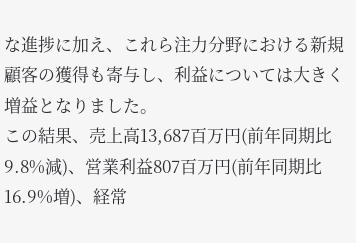な進捗に加え、これら注力分野における新規顧客の獲得も寄与し、利益については大きく増益となりました。
この結果、売上高13,687百万円(前年同期比9.8%減)、営業利益807百万円(前年同期比16.9%増)、経常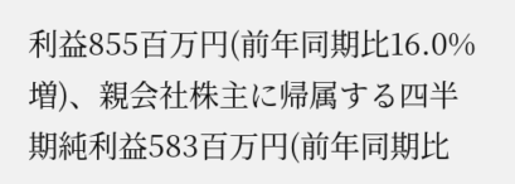利益855百万円(前年同期比16.0%増)、親会社株主に帰属する四半期純利益583百万円(前年同期比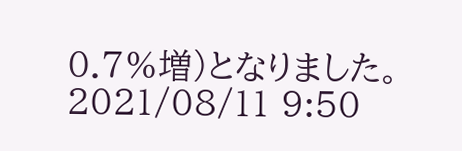0.7%増)となりました。
2021/08/11 9:50